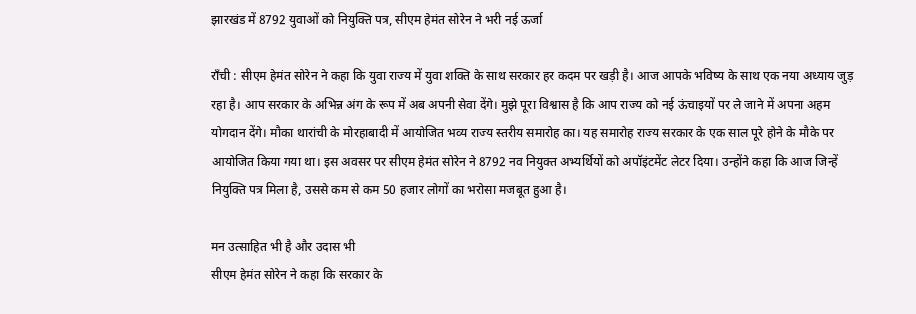झारखंड में 8792 युवाओं को नियुक्ति पत्र, सीएम हेमंत सोरेन ने भरी नई ऊर्जा

राँची : सीएम हेमंत सोरेन ने कहा कि युवा राज्य में युवा शक्ति के साथ सरकार हर कदम पर खड़ी है। आज आपके भविष्य के साथ एक नया अध्याय जुड़ रहा है। आप सरकार के अभिन्न अंग के रूप में अब अपनी सेवा देंगे। मुझे पूरा विश्वास है कि आप राज्य को नई ऊंचाइयों पर ले जाने में अपना अहम योगदान देंगे। मौका थारांची के मोरहाबादी में आयोजित भव्य राज्य स्तरीय समारोह का। यह समारोह राज्य सरकार के एक साल पूरे होने के मौके पर आयोजित किया गया था। इस अवसर पर सीएम हेमंत सोरेन ने 8792 नव नियुक्त अभ्यर्थियों को अपॉइंटमेंट लेटर दिया। उन्होंने कहा कि आज जिन्हें नियुक्ति पत्र मिला है, उससे कम से कम 50 हजार लोगों का भरोसा मजबूत हुआ है।

मन उत्साहित भी है और उदास भी
सीएम हेमंत सोरेन ने कहा कि सरकार के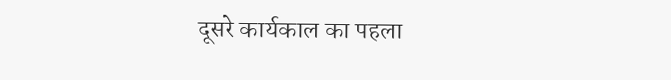दूसरे कार्यकाल का पहला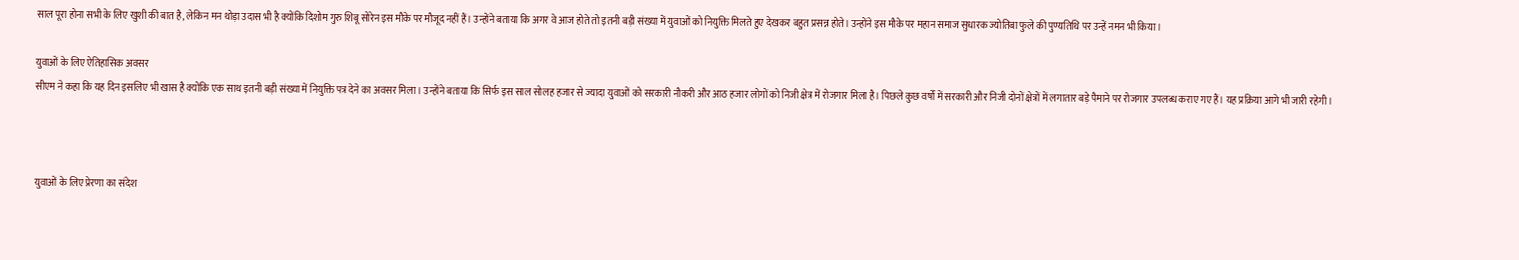साल पूरा होना सभी के लिए खुशी की बात है, लेकिन मन थोड़ा उदास भी है क्योंकि दिशोम गुरु शिबू सोरेन इस मौके पर मौजूद नहीं हैं। उन्होंने बताया कि अगर वे आज होते तो इतनी बड़ी संख्या में युवाओं को नियुक्ति मिलते हुए देखकर बहुत प्रसन्न होते। उन्होंने इस मौके पर महान समाज सुधारक ज्योतिबा फुले की पुण्यतिथि पर उन्हें नमन भी किया।

युवाओं के लिए ऐतिहासिक अवसर
सीएम ने कहा कि यह दिन इसलिए भी खास है क्योंकि एक साथ इतनी बड़ी संख्या में नियुक्ति पत्र देने का अवसर मिला। उन्होंने बताया कि सिर्फ इस साल सोलह हजार से ज्यादा युवाओं को सरकारी नौकरी और आठ हजार लोगों को निजी क्षेत्र में रोजगार मिला है। पिछले कुछ वर्षों में सरकारी और निजी दोनों क्षेत्रों में लगातार बड़े पैमाने पर रोजगार उपलब्ध कराए गए हैं। यह प्रक्रिया आगे भी जारी रहेगी।



युवाओं के लिए प्रेरणा का संदेश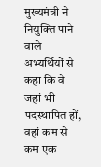मुख्यमंत्री ने नियुक्ति पाने वाले अभ्यर्थियों से कहा कि वे जहां भी पदस्थापित हों, वहां कम से कम एक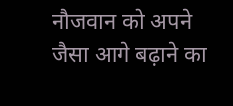नौजवान को अपने जैसा आगे बढ़ाने का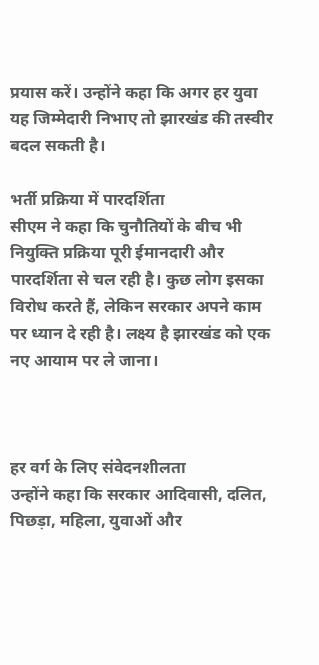प्रयास करें। उन्होंने कहा कि अगर हर युवा यह जिम्मेदारी निभाए तो झारखंड की तस्वीर बदल सकती है।

भर्ती प्रक्रिया में पारदर्शिता
सीएम ने कहा कि चुनौतियों के बीच भी नियुक्ति प्रक्रिया पूरी ईमानदारी और पारदर्शिता से चल रही है। कुछ लोग इसका विरोध करते हैं, लेकिन सरकार अपने काम पर ध्यान दे रही है। लक्ष्य है झारखंड को एक नए आयाम पर ले जाना।



हर वर्ग के लिए संवेदनशीलता
उन्होंने कहा कि सरकार आदिवासी, दलित, पिछड़ा, महिला, युवाओं और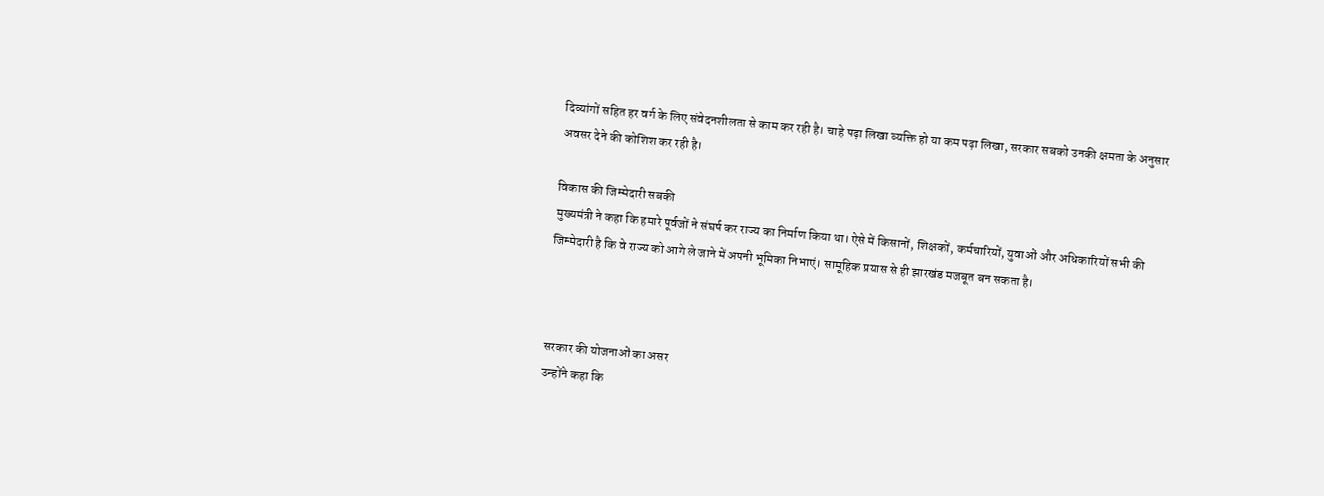दिव्यांगों सहित हर वर्ग के लिए संवेदनशीलता से काम कर रही है। चाहे पढ़ा लिखा व्यक्ति हो या कम पढ़ा लिखा, सरकार सबको उनकी क्षमता के अनुसार अवसर देने की कोशिश कर रही है।

विकास की जिम्मेदारी सबकी
मुख्यमंत्री ने कहा कि हमारे पूर्वजों ने संघर्ष कर राज्य का निर्माण किया था। ऐसे में किसानों, शिक्षकों, कर्मचारियों, युवाओं और अधिकारियों सभी की जिम्मेदारी है कि वे राज्य को आगे ले जाने में अपनी भूमिका निभाएं। सामूहिक प्रयास से ही झारखंड मजबूत बन सकता है।



सरकार की योजनाओं का असर
उन्होंने कहा कि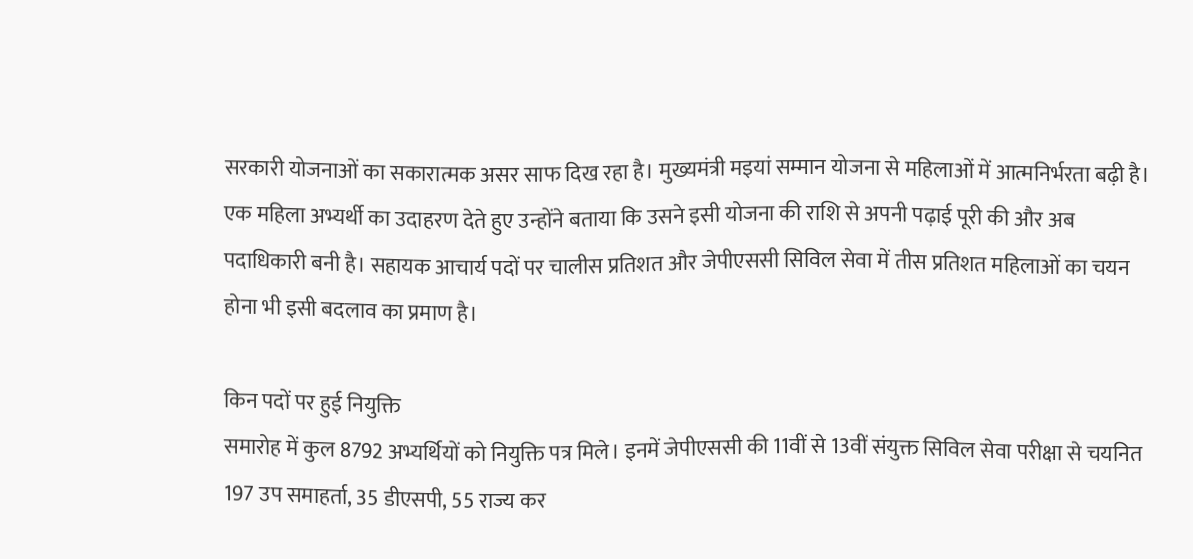सरकारी योजनाओं का सकारात्मक असर साफ दिख रहा है। मुख्यमंत्री मइयां सम्मान योजना से महिलाओं में आत्मनिर्भरता बढ़ी है। एक महिला अभ्यर्थी का उदाहरण देते हुए उन्होंने बताया कि उसने इसी योजना की राशि से अपनी पढ़ाई पूरी की और अब पदाधिकारी बनी है। सहायक आचार्य पदों पर चालीस प्रतिशत और जेपीएससी सिविल सेवा में तीस प्रतिशत महिलाओं का चयन होना भी इसी बदलाव का प्रमाण है।

किन पदों पर हुई नियुक्ति
समारोह में कुल 8792 अभ्यर्थियों को नियुक्ति पत्र मिले। इनमें जेपीएससी की 11वीं से 13वीं संयुक्त सिविल सेवा परीक्षा से चयनित 197 उप समाहर्ता, 35 डीएसपी, 55 राज्य कर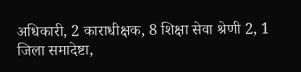अधिकारी, 2 काराधीक्षक, 8 शिक्षा सेवा श्रेणी 2, 1 जिला समादेष्टा,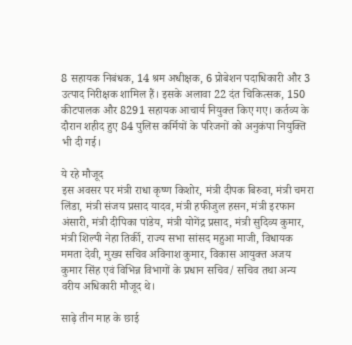8 सहायक निबंधक, 14 श्रम अधीक्षक, 6 प्रोबेशन पदाधिकारी और 3 उत्पाद निरीक्षक शामिल हैं। इसके अलावा 22 दंत चिकित्सक, 150 कीटपालक और 8291 सहायक आचार्य नियुक्त किए गए। कर्तव्य के दौरान शहीद हुए 84 पुलिस कर्मियों के परिजनों को अनुकंपा नियुक्ति भी दी गई।

ये रहे मौजूद
इस अवसर पर मंत्री राधा कृष्ण किशोर, मंत्री दीपक बिरुवा, मंत्री चमरा लिंडा, मंत्री संजय प्रसाद यादव, मंत्री हफीजुल हसन, मंत्री इरफान अंसारी, मंत्री दीपिका पांडेय, मंत्री योगेंद्र प्रसाद, मंत्री सुदिव्य कुमार, मंत्री शिल्पी नेहा तिर्की, राज्य सभा सांसद महुआ माजी, विधायक ममता देवी, मुख्य सचिव अविनाश कुमार, विकास आयुक्त अजय कुमार सिंह एवं विभिन्न विभागों के प्रधान सचिव/ सचिव तथा अन्य वरीय अधिकारी मौजूद थे।

साढ़े तीन माह के छाई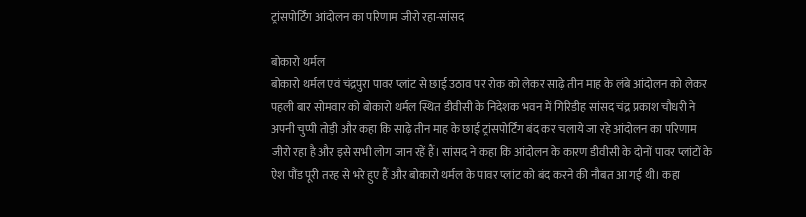ट्रांसपोर्टिंग आंदोलन का परिणाम जीरो रहा-सांसद

बोकारो थर्मल
बोकारो थर्मल एवं चंद्रपुरा पावर प्लांट से छाई उठाव पर रोक को लेकर साढ़े तीन माह के लंबे आंदोलन को लेकर पहली बार सोमवार को बोकारो थर्मल स्थित डीवीसी के निदेशक भवन में गिरिडीह सांसद चंद्र प्रकाश चौधरी ने अपनी चुप्पी तोड़ी और कहा कि साढ़े तीन माह के छाई ट्रांसपोर्टिंग बंद कर चलाये जा रहे आंदोलन का परिणाम जीरो रहा है और इसे सभी लोग जान रहें हैं। सांसद ने कहा कि आंदोलन के कारण डीवीसी के दोनों पावर प्लांटों के ऐश पौंड पूरी तरह से भरे हुए हैं और बोकारो थर्मल के पावर प्लांट को बंद करने की नौबत आ गई थी। कहा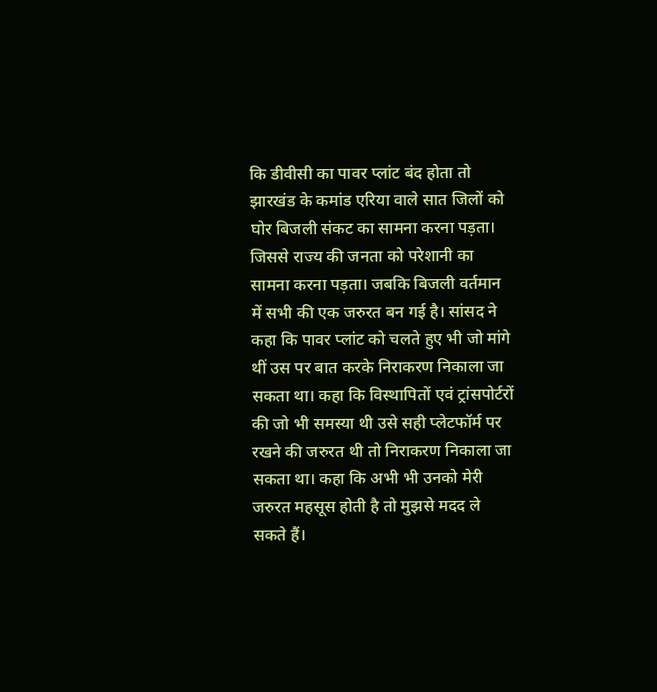कि डीवीसी का पावर प्लांट बंद होता तो झारखंड के कमांड एरिया वाले सात जिलों को घोर बिजली संकट का सामना करना पड़ता। जिससे राज्य की जनता को परेशानी का सामना करना पड़ता। जबकि बिजली वर्तमान में सभी की एक जरुरत बन गई है। सांसद ने कहा कि पावर प्लांट को चलते हुए भी जो मांगे थीं उस पर बात करके निराकरण निकाला जा सकता था। कहा कि विस्थापितों एवं ट्रांसपोर्टरों की जो भी समस्या थी उसे सही प्लेटफॉर्म पर रखने की जरुरत थी तो निराकरण निकाला जा सकता था। कहा कि अभी भी उनको मेरी जरुरत महसूस होती है तो मुझसे मदद ले सकते हैं।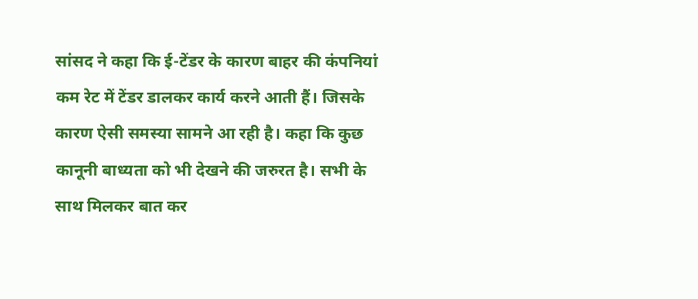सांसद ने कहा कि ई-टेंडर के कारण बाहर की कंपनियां कम रेट में टेंडर डालकर कार्य करने आती हैं। जिसके कारण ऐसी समस्या सामने आ रही है। कहा कि कुछ कानूनी बाध्यता को भी देखने की जरुरत है। सभी के साथ मिलकर बात कर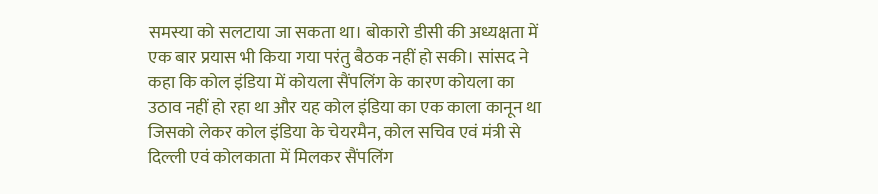समस्या को सलटाया जा सकता था। बोकारो डीसी की अध्यक्षता में एक बार प्रयास भी किया गया परंतु बैठक नहीं हो सकी। सांसद ने कहा कि कोल इंडिया में कोयला सैंपलिंग के कारण कोयला का उठाव नहीं हो रहा था और यह कोल इंडिया का एक काला कानून था जिसको लेकर कोल इंडिया के चेयरमैन, कोल सचिव एवं मंत्री से दिल्ली एवं कोलकाता में मिलकर सैंपलिंग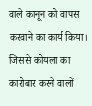वाले कानून को वापस करवाने का कार्य किया। जिससे कोयला का कारोबार करने वालों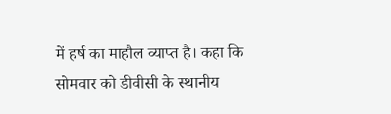में हर्ष का माहौल व्याप्त है। कहा कि सोमवार को डीवीसी के स्थानीय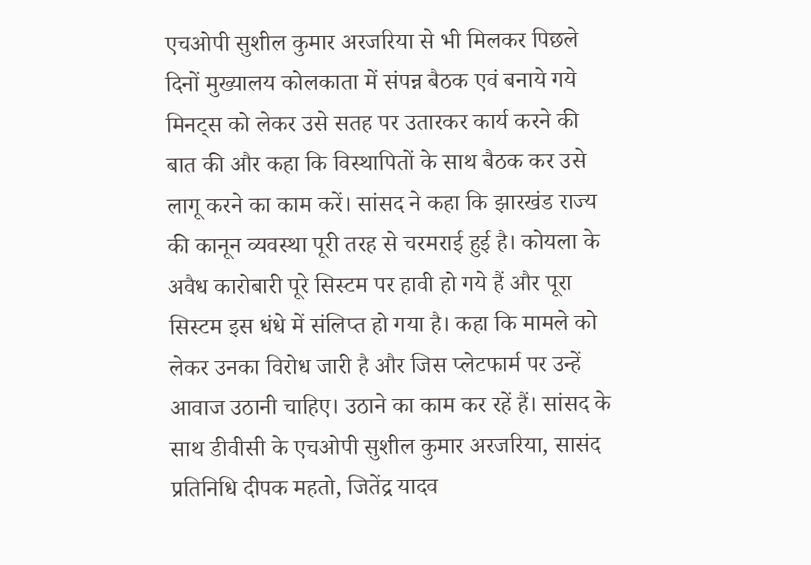एचओपी सुशील कुमार अरजरिया से भी मिलकर पिछले दिनों मुख्यालय कोलकाता में संपन्न बैठक एवं बनाये गये मिनट्स को लेकर उसे सतह पर उतारकर कार्य करने की बात की और कहा कि विस्थापितों के साथ बैठक कर उसे लागू करने का काम करें। सांसद ने कहा कि झारखंड राज्य की कानून व्यवस्था पूरी तरह से चरमराई हुई है। कोयला के अवैध कारोबारी पूरे सिस्टम पर हावी हो गये हैं और पूरा सिस्टम इस धंधे में संलिप्त हो गया है। कहा कि मामले को लेकर उनका विरोध जारी है और जिस प्लेटफार्म पर उन्हें आवाज उठानी चाहिए। उठाने का काम कर रहें हैं। सांसद के साथ डीवीसी के एचओपी सुशील कुमार अरजरिया, सासंद प्रतिनिधि दीपक महतो, जितेंद्र यादव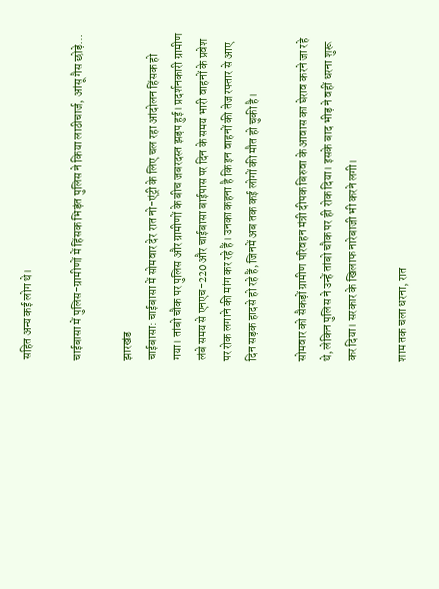सहित अन्य कई लोग थे।

चाईबासा में पुलिस-ग्रामीणों में हिंसक भिड़ंत पुलिस ने किया लाठीचार्ज, आंसू गैस छोड़े…

झारखंड
चाईबासा: चाईबासा में सोमवार देर रात नो-एंट्री के लिए चल रहा आंदोलन हिंसक हो गया। तांबो चौक पर पुलिस और ग्रामीणों के बीच जबरदस्त झड़प हुई। प्रदर्शनकारी ग्रामीण लंबे समय से एनएच-220 और चाईबासा बाईपास पर दिन के समय भारी वाहनों के प्रवेश पर रोक लगाने की मांग कर रहे हैं। उनका कहना है कि इन वाहनों की तेज रफ्तार से आए दिन सड़क हादसे हो रहे हैं, जिनमें अब तक कई लोगों की मौत हो चुकी है।

सोमवार को सैकड़ों ग्रामीण परिवहन मंत्री दीपक बिरुवा के आवास का घेराव करने जा रहे थे, लेकिन पुलिस ने उन्हें तांबो चौक पर ही रोक दिया। इसके बाद भीड़ ने वहीं धरना शुरू कर दिया। सरकार के खिलाफ नारेबाजी भी करने लगी।

शाम तक चला धरना, रात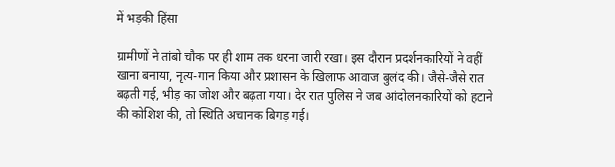में भड़की हिंसा

ग्रामीणों ने तांबो चौक पर ही शाम तक धरना जारी रखा। इस दौरान प्रदर्शनकारियों ने वहीं खाना बनाया, नृत्य-गान किया और प्रशासन के खिलाफ आवाज बुलंद की। जैसे-जैसे रात बढ़ती गई, भीड़ का जोश और बढ़ता गया। देर रात पुलिस ने जब आंदोलनकारियों को हटाने की कोशिश की, तो स्थिति अचानक बिगड़ गई।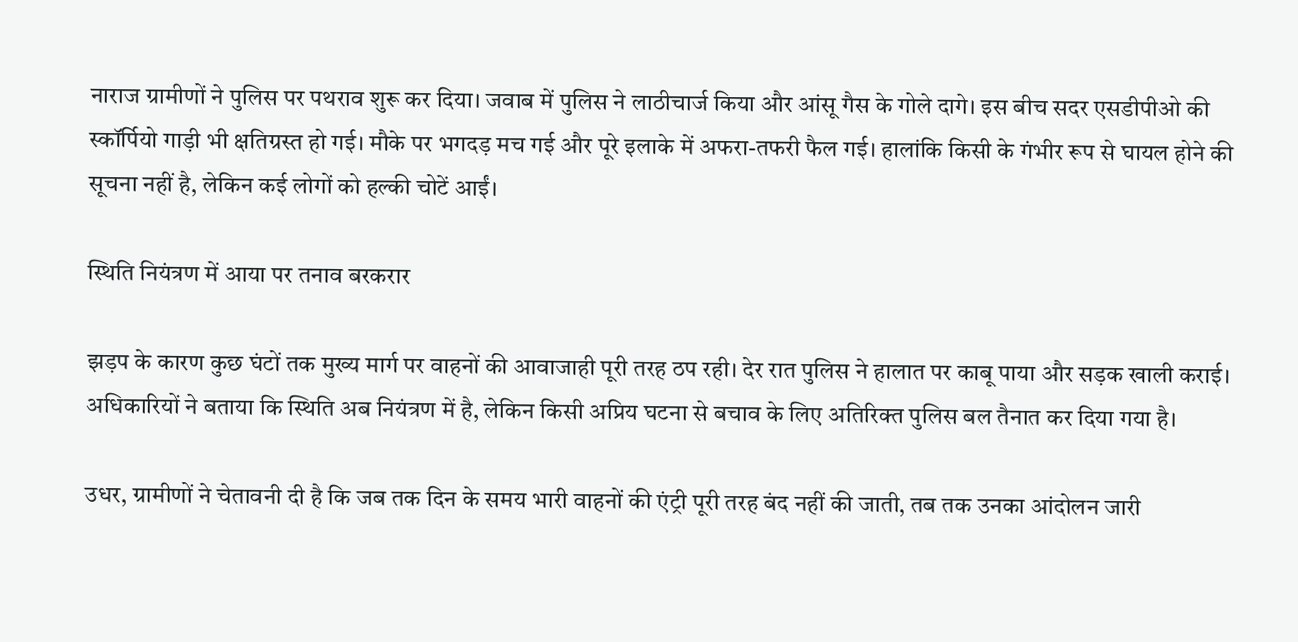नाराज ग्रामीणों ने पुलिस पर पथराव शुरू कर दिया। जवाब में पुलिस ने लाठीचार्ज किया और आंसू गैस के गोले दागे। इस बीच सदर एसडीपीओ की स्कॉर्पियो गाड़ी भी क्षतिग्रस्त हो गई। मौके पर भगदड़ मच गई और पूरे इलाके में अफरा-तफरी फैल गई। हालांकि किसी के गंभीर रूप से घायल होने की सूचना नहीं है, लेकिन कई लोगों को हल्की चोटें आईं।

स्थिति नियंत्रण में आया पर तनाव बरकरार

झड़प के कारण कुछ घंटों तक मुख्य मार्ग पर वाहनों की आवाजाही पूरी तरह ठप रही। देर रात पुलिस ने हालात पर काबू पाया और सड़क खाली कराई। अधिकारियों ने बताया कि स्थिति अब नियंत्रण में है, लेकिन किसी अप्रिय घटना से बचाव के लिए अतिरिक्त पुलिस बल तैनात कर दिया गया है।

उधर, ग्रामीणों ने चेतावनी दी है कि जब तक दिन के समय भारी वाहनों की एंट्री पूरी तरह बंद नहीं की जाती, तब तक उनका आंदोलन जारी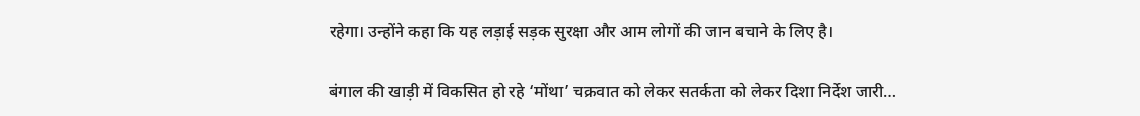रहेगा। उन्होंने कहा कि यह लड़ाई सड़क सुरक्षा और आम लोगों की जान बचाने के लिए है।

बंगाल की खाड़ी में विकसित हो रहे ‘मोंथा’ चक्रवात को लेकर सतर्कता को लेकर दिशा निर्देश जारी…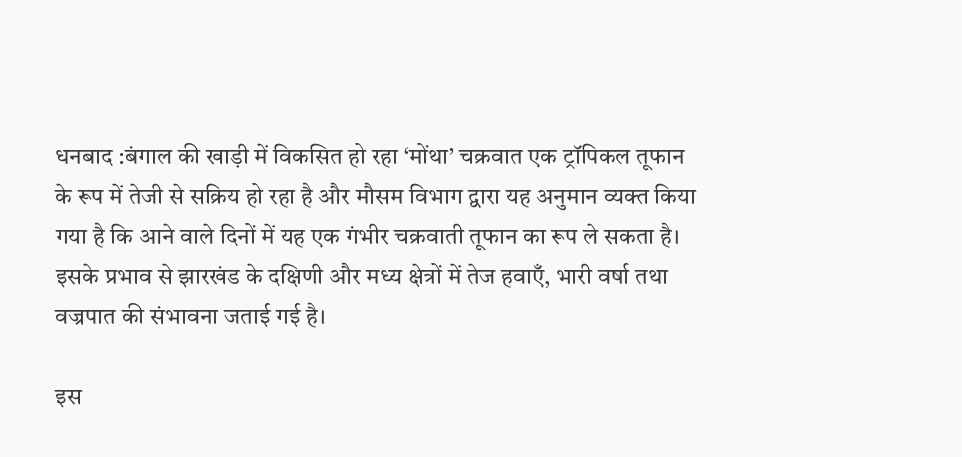धनबाद :बंगाल की खाड़ी में विकसित हो रहा ‘मोंथा’ चक्रवात एक ट्रॉपिकल तूफान के रूप में तेजी से सक्रिय हो रहा है और मौसम विभाग द्वारा यह अनुमान व्यक्त किया गया है कि आने वाले दिनों में यह एक गंभीर चक्रवाती तूफान का रूप ले सकता है। इसके प्रभाव से झारखंड के दक्षिणी और मध्य क्षेत्रों में तेज हवाएँ, भारी वर्षा तथा वज्रपात की संभावना जताई गई है।

इस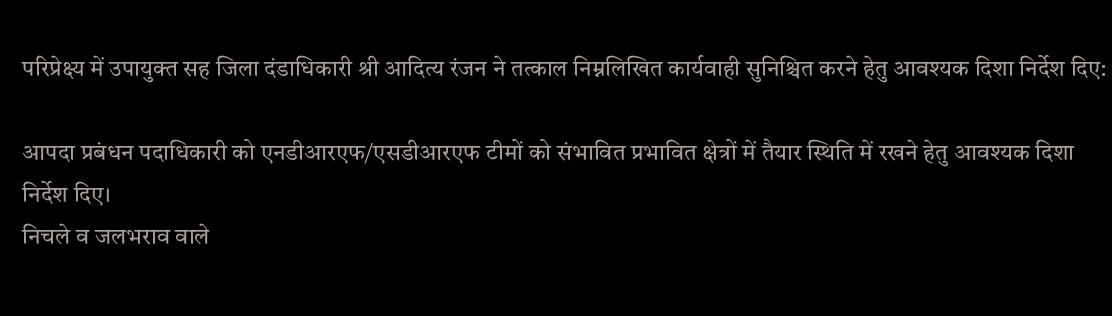परिप्रेक्ष्य में उपायुक्त सह जिला दंडाधिकारी श्री आदित्य रंजन ने तत्काल निम्नलिखित कार्यवाही सुनिश्चित करने हेतु आवश्यक दिशा निर्देश दिए:

आपदा प्रबंधन पदाधिकारी को एनडीआरएफ/एसडीआरएफ टीमों को संभावित प्रभावित क्षेत्रों में तैयार स्थिति में रखने हेतु आवश्यक दिशा निर्देश दिए।
निचले व जलभराव वाले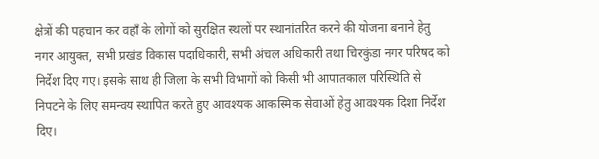क्षेत्रों की पहचान कर वहाँ के लोगों को सुरक्षित स्थलों पर स्थानांतरित करने की योजना बनाने हेतु नगर आयुक्त, सभी प्रखंड विकास पदाधिकारी, सभी अंचल अधिकारी तथा चिरकुंडा नगर परिषद को निर्देश दिए गए। इसके साथ ही जिला के सभी विभागों को किसी भी आपातकाल परिस्थिति से निपटने के लिए समन्वय स्थापित करते हुए आवश्यक आकस्मिक सेवाओं हेतु आवश्यक दिशा निर्देश दिए।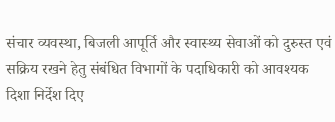संचार व्यवस्था, बिजली आपूर्ति और स्वास्थ्य सेवाओं को दुरुस्त एवं सक्रिय रखने हेतु संबंधित विभागों के पदाधिकारी को आवश्यक दिशा निर्देश दिए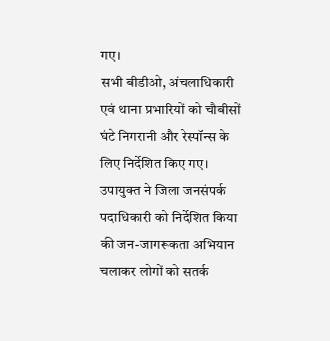गए।
सभी बीडीओ, अंचलाधिकारी एवं थाना प्रभारियों को चौबीसों घंटे निगरानी और रेस्पॉन्स के लिए निर्देशित किए गए।
उपायुक्त ने जिला जनसंपर्क पदाधिकारी को निर्देशित किया की जन-जागरूकता अभियान चलाकर लोगों को सतर्क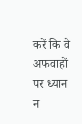करें कि वे अफवाहों पर ध्यान न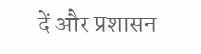दें और प्रशासन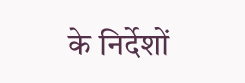के निर्देशों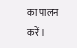का पालन करें।